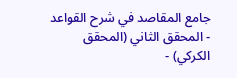جامع المقاصد في شرح القواعد - المحقق الثاني (المحقق الكركي) -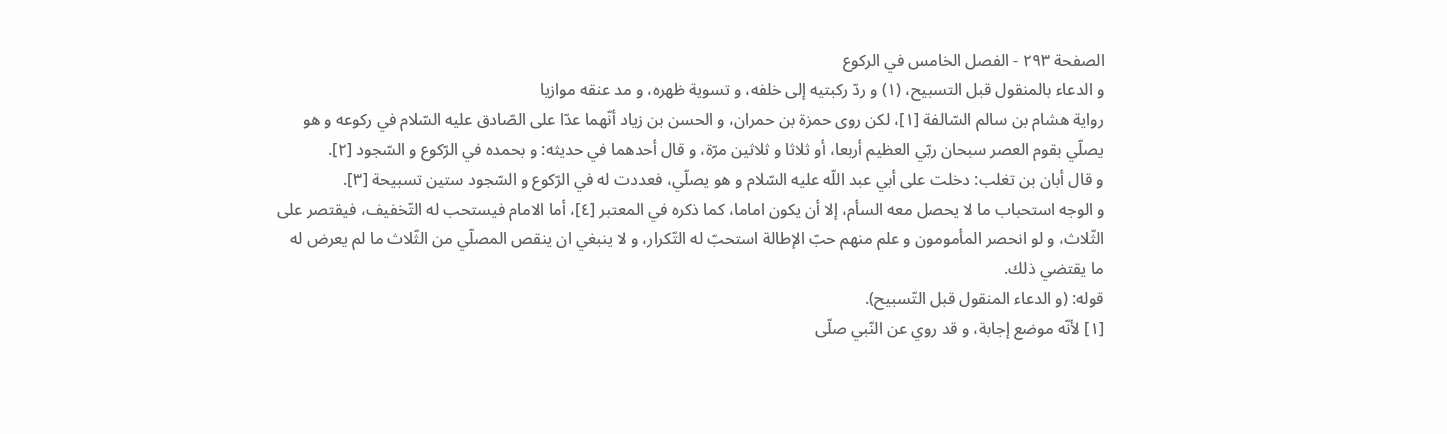الصفحة ٢٩٣ - الفصل الخامس في الركوع
و الدعاء بالمنقول قبل التسبيح، (١) و ردّ ركبتيه إلى خلفه، و تسوية ظهره، و مد عنقه موازيا
رواية هشام بن سالم السّالفة [١]، لكن روى حمزة بن حمران، و الحسن بن زياد أنّهما عدّا على الصّادق عليه السّلام في ركوعه و هو يصلّي بقوم العصر سبحان ربّي العظيم أربعا، أو ثلاثا و ثلاثين مرّة، و قال أحدهما في حديثه: و بحمده في الرّكوع و السّجود [٢].
و قال أبان بن تغلب: دخلت على أبي عبد اللّه عليه السّلام و هو يصلّي، فعددت له في الرّكوع و السّجود ستين تسبيحة [٣].
و الوجه استحباب ما لا يحصل معه السأم، إلا أن يكون اماما، كما ذكره في المعتبر [٤]، أما الامام فيستحب له التّخفيف، فيقتصر على الثّلاث، و لو انحصر المأمومون و علم منهم حبّ الإطالة استحبّ له التّكرار، و لا ينبغي ان ينقص المصلّي من الثّلاث ما لم يعرض له ما يقتضي ذلك.
قوله: (و الدعاء المنقول قبل التّسبيح).
[١] لأنّه موضع إجابة، و قد روي عن النّبي صلّى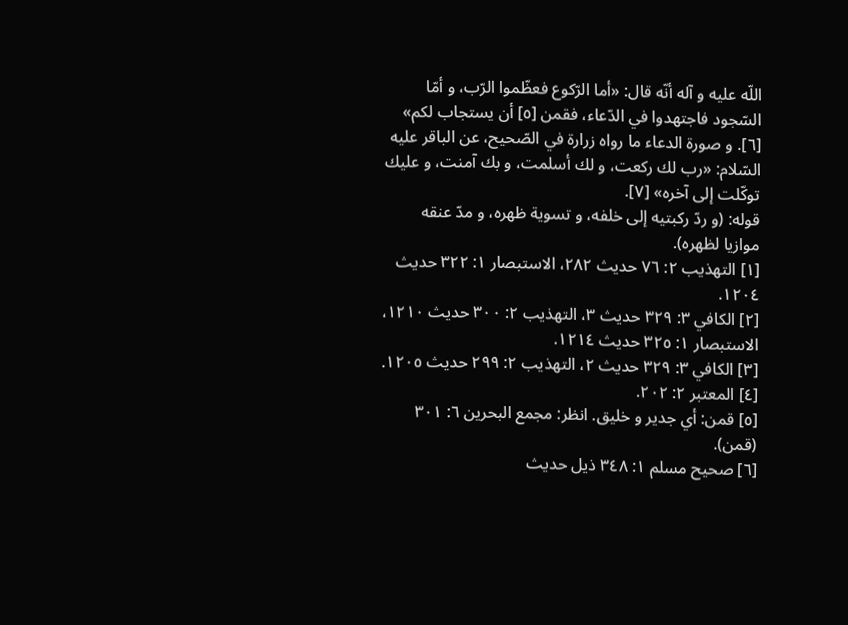اللّه عليه و آله أنّه قال: «أما الرّكوع فعظّموا الرّب، و أمّا السّجود فاجتهدوا في الدّعاء، فقمن [٥] أن يستجاب لكم» [٦]. و صورة الدعاء ما رواه زرارة في الصّحيح، عن الباقر عليه السّلام: «رب لك ركعت، و لك أسلمت، و بك آمنت، و عليك توكّلت إلى آخره» [٧].
قوله: (و ردّ ركبتيه إلى خلفه، و تسوية ظهره، و مدّ عنقه موازيا لظهره).
[١] التهذيب ٢: ٧٦ حديث ٢٨٢، الاستبصار ١: ٣٢٢ حديث ١٢٠٤.
[٢] الكافي ٣: ٣٢٩ حديث ٣، التهذيب ٢: ٣٠٠ حديث ١٢١٠، الاستبصار ١: ٣٢٥ حديث ١٢١٤.
[٣] الكافي ٣: ٣٢٩ حديث ٢، التهذيب ٢: ٢٩٩ حديث ١٢٠٥.
[٤] المعتبر ٢: ٢٠٢.
[٥] قمن: أي جدير و خليق. انظر: مجمع البحرين ٦: ٣٠١ (قمن).
[٦] صحيح مسلم ١: ٣٤٨ ذيل حديث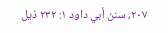٢٠٧، سنن أبي داود ١: ٢٣٢ ذيل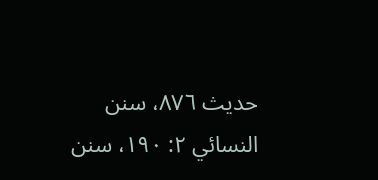حديث ٨٧٦، سنن النسائي ٢: ١٩٠، سنن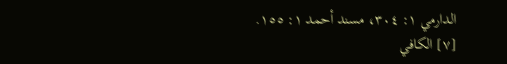الدارمي ١: ٣٠٤، مسند أحمد ١: ١٥٥.
[٧] الكافي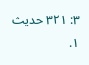٣: ٣٢١ حديث ١.